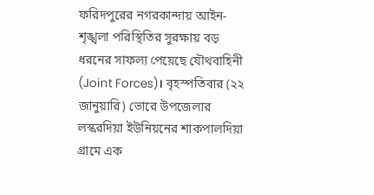ফরিদপুরের নগরকান্দায় আইন-শৃঙ্খলা পরিস্থিতির সুরক্ষায় বড় ধরনের সাফল্য পেয়েছে যৌথবাহিনী (Joint Forces)। বৃহস্পতিবার (২২ জানুয়ারি) ভোরে উপজেলার লস্করদিয়া ইউনিয়নের শাকপালদিয়া গ্রামে এক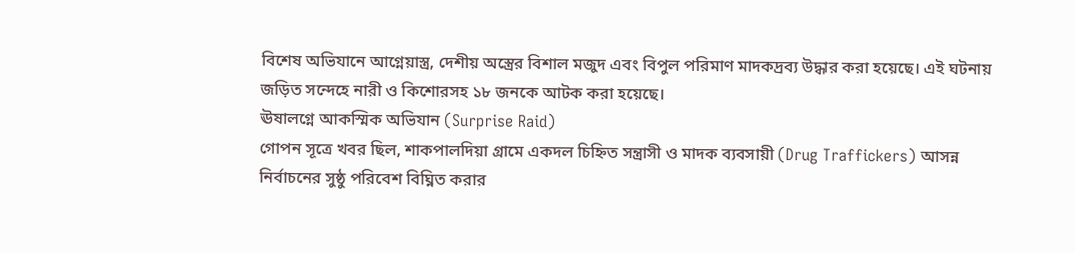বিশেষ অভিযানে আগ্নেয়াস্ত্র, দেশীয় অস্ত্রের বিশাল মজুদ এবং বিপুল পরিমাণ মাদকদ্রব্য উদ্ধার করা হয়েছে। এই ঘটনায় জড়িত সন্দেহে নারী ও কিশোরসহ ১৮ জনকে আটক করা হয়েছে।
ঊষালগ্নে আকস্মিক অভিযান (Surprise Raid)
গোপন সূত্রে খবর ছিল, শাকপালদিয়া গ্রামে একদল চিহ্নিত সন্ত্রাসী ও মাদক ব্যবসায়ী (Drug Traffickers) আসন্ন নির্বাচনের সুষ্ঠু পরিবেশ বিঘ্নিত করার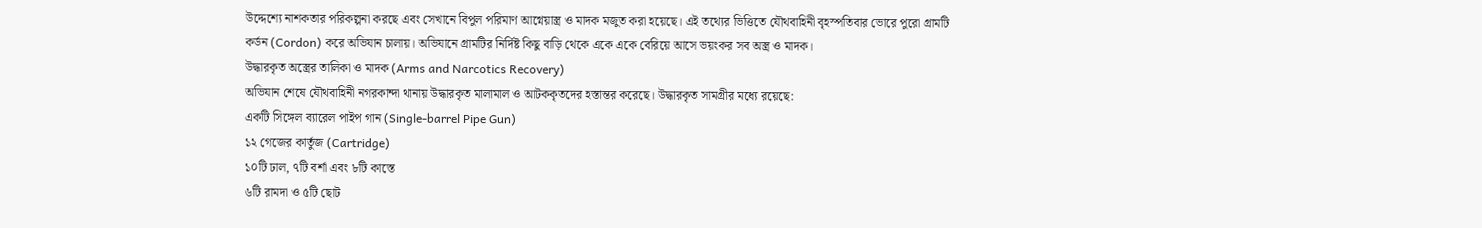উদ্দেশ্যে নাশকতার পরিকল্পনা করছে এবং সেখানে বিপুল পরিমাণ আগ্নেয়াস্ত্র ও মাদক মজুত করা হয়েছে। এই তথ্যের ভিত্তিতে যৌথবাহিনী বৃহস্পতিবার ভোরে পুরো গ্রামটি কর্ডন (Cordon) করে অভিযান চালায়। অভিযানে গ্রামটির নির্দিষ্ট কিছু বাড়ি থেকে একে একে বেরিয়ে আসে ভয়ংকর সব অস্ত্র ও মাদক।
উদ্ধারকৃত অস্ত্রের তালিকা ও মাদক (Arms and Narcotics Recovery)
অভিযান শেষে যৌথবাহিনী নগরকান্দা থানায় উদ্ধারকৃত মালামাল ও আটককৃতদের হস্তান্তর করেছে। উদ্ধারকৃত সামগ্রীর মধ্যে রয়েছে:
একটি সিঙ্গেল ব্যারেল পাইপ গান (Single-barrel Pipe Gun)
১২ গেজের কার্তুজ (Cartridge)
১০টি ঢাল, ৭টি বর্শা এবং ৮টি কাস্তে
৬টি রামদা ও ৫টি ছোট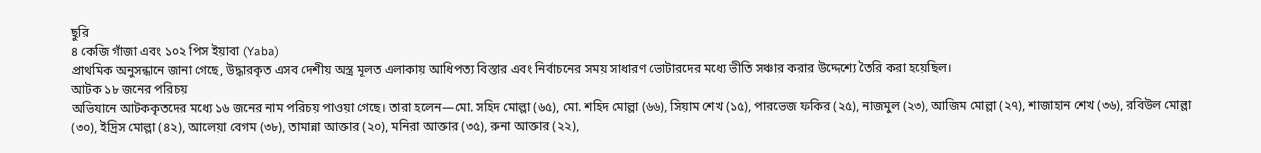ছুরি
৪ কেজি গাঁজা এবং ১০২ পিস ইয়াবা (Yaba)
প্রাথমিক অনুসন্ধানে জানা গেছে, উদ্ধারকৃত এসব দেশীয় অস্ত্র মূলত এলাকায় আধিপত্য বিস্তার এবং নির্বাচনের সময় সাধারণ ভোটারদের মধ্যে ভীতি সঞ্চার করার উদ্দেশ্যে তৈরি করা হয়েছিল।
আটক ১৮ জনের পরিচয়
অভিযানে আটককৃতদের মধ্যে ১৬ জনের নাম পরিচয় পাওয়া গেছে। তারা হলেন—মো. সহিদ মোল্লা (৬৫), মো. শহিদ মোল্লা (৬৬), সিয়াম শেখ (১৫), পারভেজ ফকির (২৫), নাজমুল (২৩), আজিম মোল্লা (২৭), শাজাহান শেখ (৩৬), রবিউল মোল্লা (৩০), ইদ্রিস মোল্লা (৪২), আলেয়া বেগম (৩৮), তামান্না আক্তার (২০), মনিরা আক্তার (৩৫), রুনা আক্তার (২২),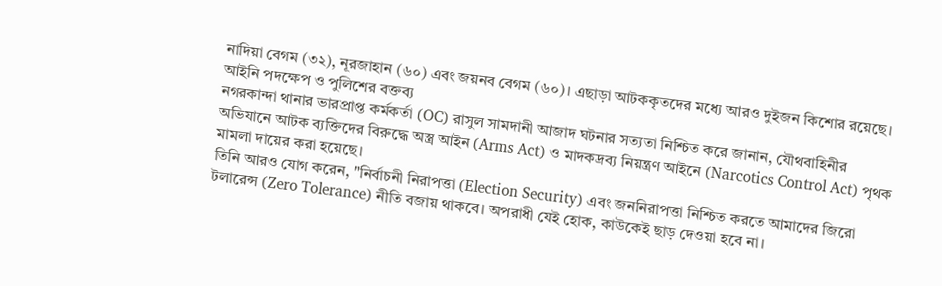নাদিয়া বেগম (৩২), নূরজাহান (৬০) এবং জয়নব বেগম (৬০)। এছাড়া আটককৃতদের মধ্যে আরও দুইজন কিশোর রয়েছে।
আইনি পদক্ষেপ ও পুলিশের বক্তব্য
নগরকান্দা থানার ভারপ্রাপ্ত কর্মকর্তা (OC) রাসুল সামদানী আজাদ ঘটনার সত্যতা নিশ্চিত করে জানান, যৌথবাহিনীর অভিযানে আটক ব্যক্তিদের বিরুদ্ধে অস্ত্র আইন (Arms Act) ও মাদকদ্রব্য নিয়ন্ত্রণ আইনে (Narcotics Control Act) পৃথক মামলা দায়ের করা হয়েছে।
তিনি আরও যোগ করেন, "নির্বাচনী নিরাপত্তা (Election Security) এবং জননিরাপত্তা নিশ্চিত করতে আমাদের জিরো টলারেন্স (Zero Tolerance) নীতি বজায় থাকবে। অপরাধী যেই হোক, কাউকেই ছাড় দেওয়া হবে না।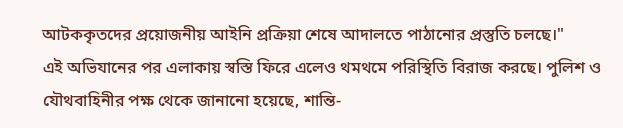আটককৃতদের প্রয়োজনীয় আইনি প্রক্রিয়া শেষে আদালতে পাঠানোর প্রস্তুতি চলছে।"
এই অভিযানের পর এলাকায় স্বস্তি ফিরে এলেও থমথমে পরিস্থিতি বিরাজ করছে। পুলিশ ও যৌথবাহিনীর পক্ষ থেকে জানানো হয়েছে, শান্তি-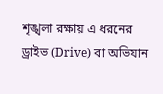শৃঙ্খলা রক্ষায় এ ধরনের ড্রাইভ (Drive) বা অভিযান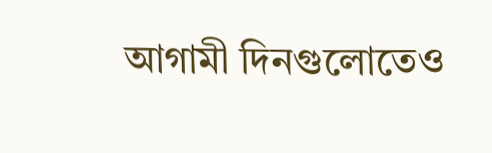আগামী দিনগুলোতেও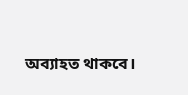অব্যাহত থাকবে।